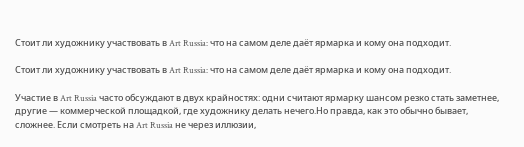Стоит ли художнику участвовать в Art Russia: что на самом деле даёт ярмарка и кому она подходит.

Стоит ли художнику участвовать в Art Russia: что на самом деле даёт ярмарка и кому она подходит.

Участие в Art Russia часто обсуждают в двух крайностях: одни считают ярмарку шансом резко стать заметнее, другие — коммерческой площадкой, где художнику делать нечего.Но правда, как это обычно бывает, сложнее. Если смотреть на Art Russia не через иллюзии,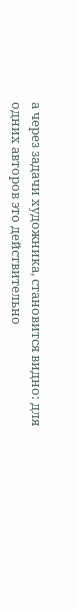а через задачи художника, становится видно: для одних авторов это действительно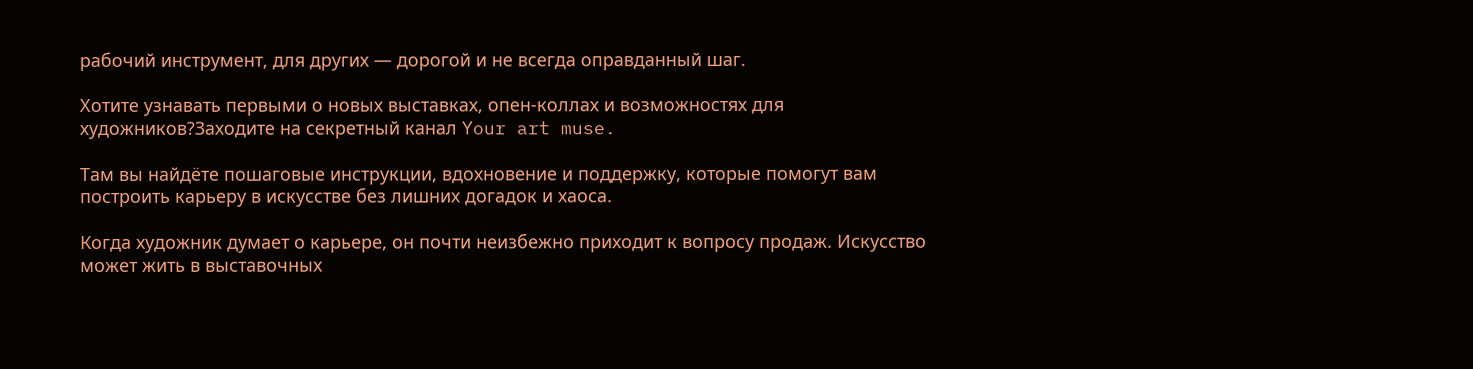рабочий инструмент, для других — дорогой и не всегда оправданный шаг.

Хотите узнавать первыми о новых выставках, опен-коллах и возможностях для художников?Заходите на секретный канал Your art muse.

Там вы найдёте пошаговые инструкции, вдохновение и поддержку, которые помогут вам построить карьеру в искусстве без лишних догадок и хаоса.

Когда художник думает о карьере, он почти неизбежно приходит к вопросу продаж. Искусство может жить в выставочных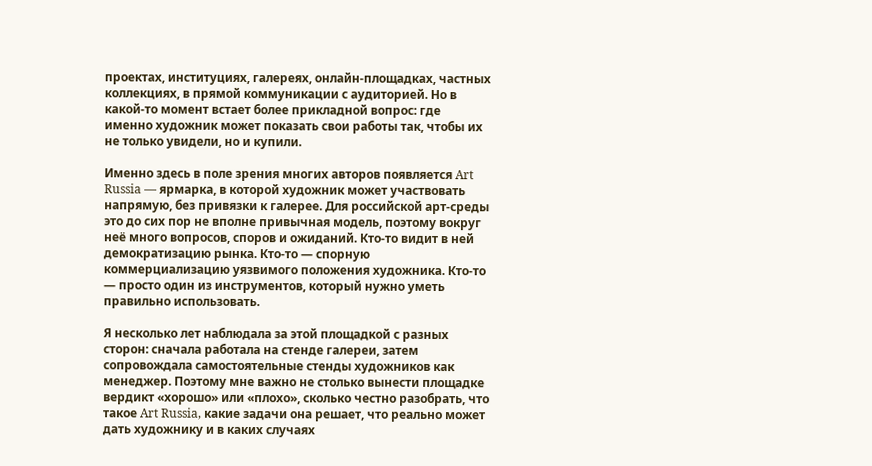проектах, институциях, галереях, онлайн-площадках, частных коллекциях, в прямой коммуникации с аудиторией. Но в какой-то момент встает более прикладной вопрос: где именно художник может показать свои работы так, чтобы их не только увидели, но и купили.

Именно здесь в поле зрения многих авторов появляется Art Russia — ярмарка, в которой художник может участвовать напрямую, без привязки к галерее. Для российской арт-среды это до сих пор не вполне привычная модель, поэтому вокруг неё много вопросов, споров и ожиданий. Кто-то видит в ней демократизацию рынка. Кто-то — спорную коммерциализацию уязвимого положения художника. Кто-то — просто один из инструментов, который нужно уметь правильно использовать.

Я несколько лет наблюдала за этой площадкой с разных сторон: сначала работала на стенде галереи, затем сопровождала самостоятельные стенды художников как менеджер. Поэтому мне важно не столько вынести площадке вердикт «хорошо» или «плохо», сколько честно разобрать, что такое Art Russia, какие задачи она решает, что реально может дать художнику и в каких случаях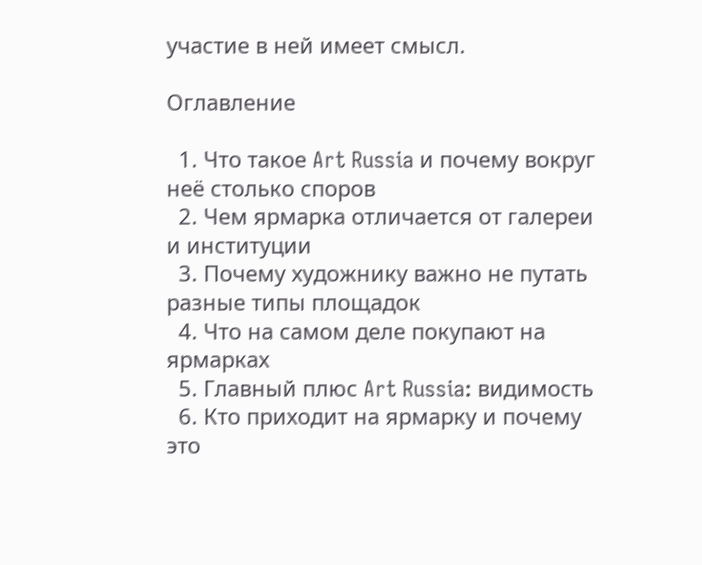участие в ней имеет смысл.

Оглавление

  1. Что такое Art Russia и почему вокруг неё столько споров
  2. Чем ярмарка отличается от галереи и институции
  3. Почему художнику важно не путать разные типы площадок
  4. Что на самом деле покупают на ярмарках
  5. Главный плюс Art Russia: видимость
  6. Кто приходит на ярмарку и почему это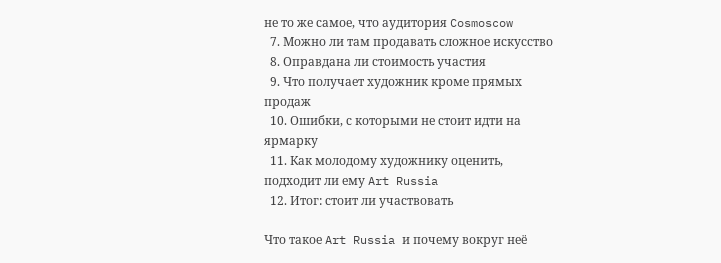не то же самое, что аудитория Cosmoscow
  7. Можно ли там продавать сложное искусство
  8. Оправдана ли стоимость участия
  9. Что получает художник кроме прямых продаж
  10. Ошибки, с которыми не стоит идти на ярмарку
  11. Как молодому художнику оценить, подходит ли ему Art Russia
  12. Итог: стоит ли участвовать

Что такое Art Russia и почему вокруг неё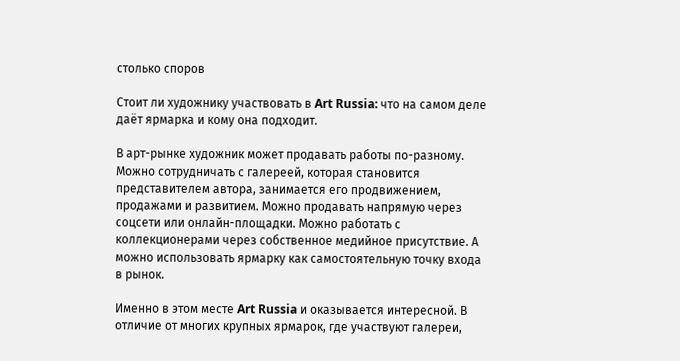столько споров

Стоит ли художнику участвовать в Art Russia: что на самом деле даёт ярмарка и кому она подходит.

В арт-рынке художник может продавать работы по-разному. Можно сотрудничать с галереей, которая становится представителем автора, занимается его продвижением, продажами и развитием. Можно продавать напрямую через соцсети или онлайн-площадки. Можно работать с коллекционерами через собственное медийное присутствие. А можно использовать ярмарку как самостоятельную точку входа в рынок.

Именно в этом месте Art Russia и оказывается интересной. В отличие от многих крупных ярмарок, где участвуют галереи,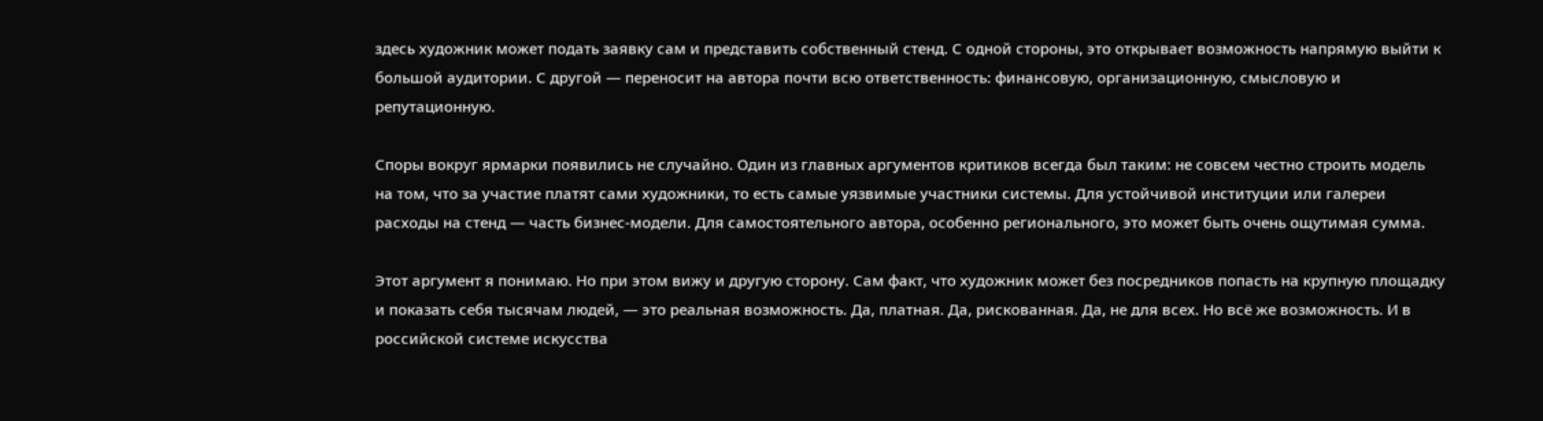здесь художник может подать заявку сам и представить собственный стенд. С одной стороны, это открывает возможность напрямую выйти к большой аудитории. С другой — переносит на автора почти всю ответственность: финансовую, организационную, смысловую и репутационную.

Споры вокруг ярмарки появились не случайно. Один из главных аргументов критиков всегда был таким: не совсем честно строить модель на том, что за участие платят сами художники, то есть самые уязвимые участники системы. Для устойчивой институции или галереи расходы на стенд — часть бизнес-модели. Для самостоятельного автора, особенно регионального, это может быть очень ощутимая сумма.

Этот аргумент я понимаю. Но при этом вижу и другую сторону. Сам факт, что художник может без посредников попасть на крупную площадку и показать себя тысячам людей, — это реальная возможность. Да, платная. Да, рискованная. Да, не для всех. Но всё же возможность. И в российской системе искусства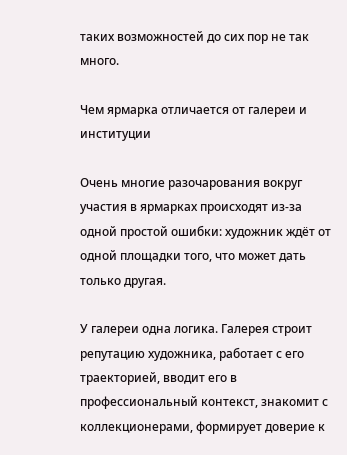таких возможностей до сих пор не так много.

Чем ярмарка отличается от галереи и институции

Очень многие разочарования вокруг участия в ярмарках происходят из-за одной простой ошибки: художник ждёт от одной площадки того, что может дать только другая.

У галереи одна логика. Галерея строит репутацию художника, работает с его траекторией, вводит его в профессиональный контекст, знакомит с коллекционерами, формирует доверие к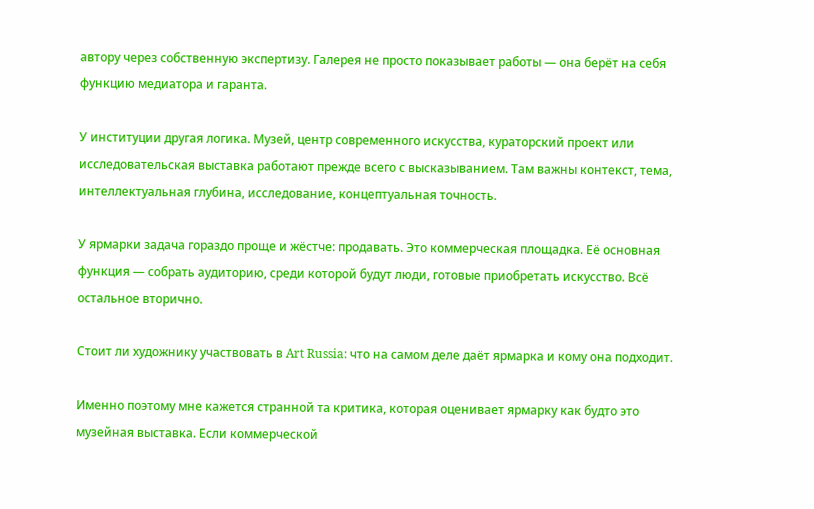автору через собственную экспертизу. Галерея не просто показывает работы — она берёт на себя функцию медиатора и гаранта.

У институции другая логика. Музей, центр современного искусства, кураторский проект или исследовательская выставка работают прежде всего с высказыванием. Там важны контекст, тема, интеллектуальная глубина, исследование, концептуальная точность.

У ярмарки задача гораздо проще и жёстче: продавать. Это коммерческая площадка. Её основная функция — собрать аудиторию, среди которой будут люди, готовые приобретать искусство. Всё остальное вторично.

Стоит ли художнику участвовать в Art Russia: что на самом деле даёт ярмарка и кому она подходит.

Именно поэтому мне кажется странной та критика, которая оценивает ярмарку как будто это музейная выставка. Если коммерческой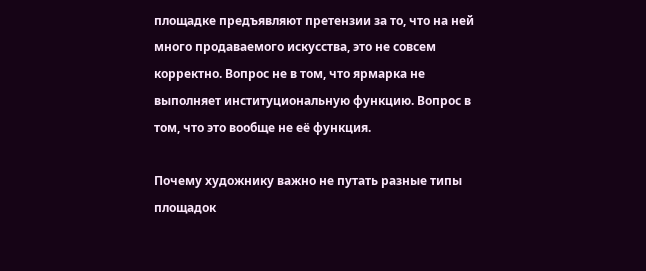площадке предъявляют претензии за то, что на ней много продаваемого искусства, это не совсем корректно. Вопрос не в том, что ярмарка не выполняет институциональную функцию. Вопрос в том, что это вообще не её функция.

Почему художнику важно не путать разные типы площадок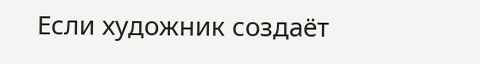Если художник создаёт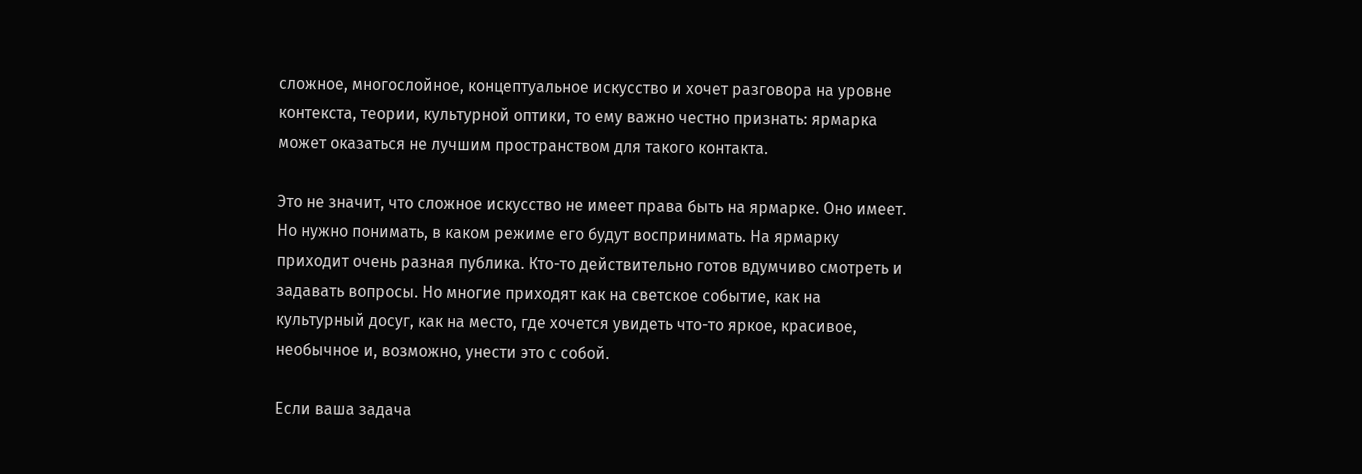сложное, многослойное, концептуальное искусство и хочет разговора на уровне контекста, теории, культурной оптики, то ему важно честно признать: ярмарка может оказаться не лучшим пространством для такого контакта.

Это не значит, что сложное искусство не имеет права быть на ярмарке. Оно имеет. Но нужно понимать, в каком режиме его будут воспринимать. На ярмарку приходит очень разная публика. Кто-то действительно готов вдумчиво смотреть и задавать вопросы. Но многие приходят как на светское событие, как на культурный досуг, как на место, где хочется увидеть что-то яркое, красивое, необычное и, возможно, унести это с собой.

Если ваша задача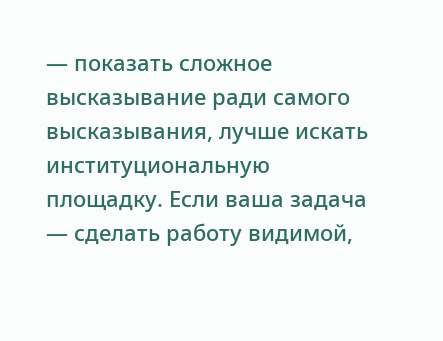— показать сложное высказывание ради самого высказывания, лучше искать институциональную площадку. Если ваша задача — сделать работу видимой,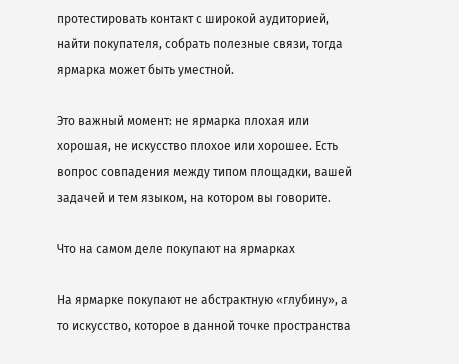протестировать контакт с широкой аудиторией, найти покупателя, собрать полезные связи, тогда ярмарка может быть уместной.

Это важный момент: не ярмарка плохая или хорошая, не искусство плохое или хорошее. Есть вопрос совпадения между типом площадки, вашей задачей и тем языком, на котором вы говорите.

Что на самом деле покупают на ярмарках

На ярмарке покупают не абстрактную «глубину», а то искусство, которое в данной точке пространства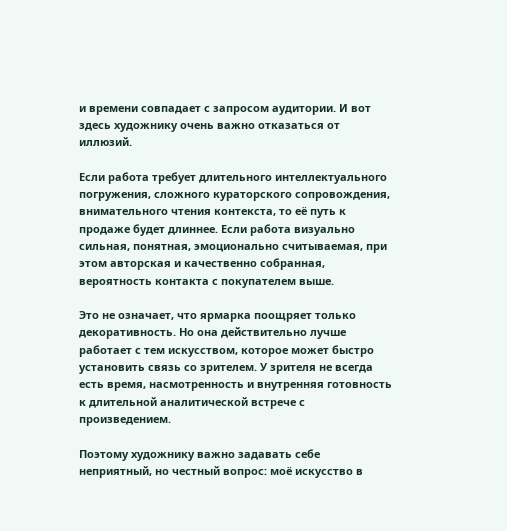и времени совпадает с запросом аудитории. И вот здесь художнику очень важно отказаться от иллюзий.

Если работа требует длительного интеллектуального погружения, сложного кураторского сопровождения, внимательного чтения контекста, то её путь к продаже будет длиннее. Если работа визуально сильная, понятная, эмоционально считываемая, при этом авторская и качественно собранная, вероятность контакта с покупателем выше.

Это не означает, что ярмарка поощряет только декоративность. Но она действительно лучше работает с тем искусством, которое может быстро установить связь со зрителем. У зрителя не всегда есть время, насмотренность и внутренняя готовность к длительной аналитической встрече с произведением.

Поэтому художнику важно задавать себе неприятный, но честный вопрос: моё искусство в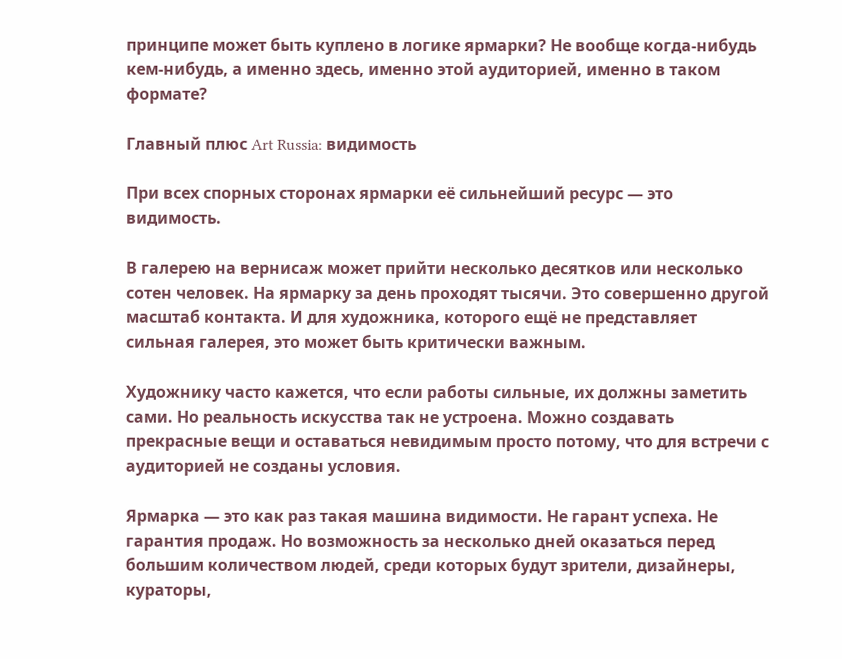принципе может быть куплено в логике ярмарки? Не вообще когда-нибудь кем-нибудь, а именно здесь, именно этой аудиторией, именно в таком формате?

Главный плюс Art Russia: видимость

При всех спорных сторонах ярмарки её сильнейший ресурс — это видимость.

В галерею на вернисаж может прийти несколько десятков или несколько сотен человек. На ярмарку за день проходят тысячи. Это совершенно другой масштаб контакта. И для художника, которого ещё не представляет сильная галерея, это может быть критически важным.

Художнику часто кажется, что если работы сильные, их должны заметить сами. Но реальность искусства так не устроена. Можно создавать прекрасные вещи и оставаться невидимым просто потому, что для встречи с аудиторией не созданы условия.

Ярмарка — это как раз такая машина видимости. Не гарант успеха. Не гарантия продаж. Но возможность за несколько дней оказаться перед большим количеством людей, среди которых будут зрители, дизайнеры, кураторы,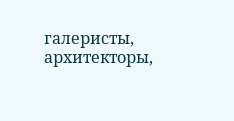галеристы, архитекторы,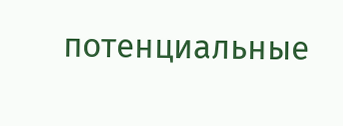потенциальные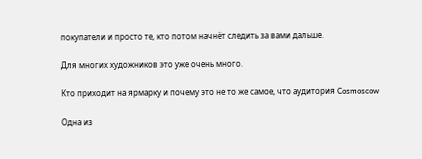покупатели и просто те, кто потом начнёт следить за вами дальше.

Для многих художников это уже очень много.

Кто приходит на ярмарку и почему это не то же самое, что аудитория Cosmoscow

Одна из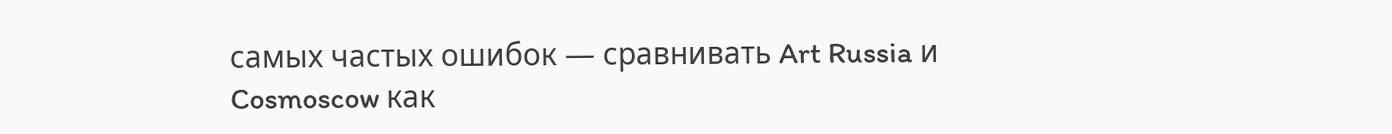самых частых ошибок — сравнивать Art Russia и Cosmoscow как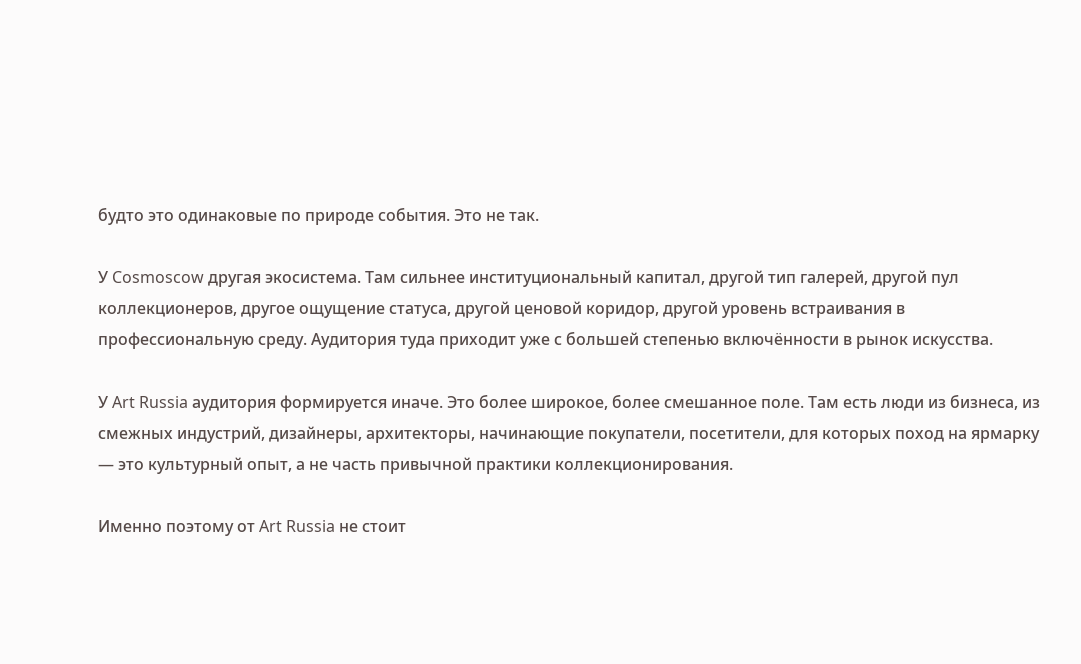будто это одинаковые по природе события. Это не так.

У Cosmoscow другая экосистема. Там сильнее институциональный капитал, другой тип галерей, другой пул коллекционеров, другое ощущение статуса, другой ценовой коридор, другой уровень встраивания в профессиональную среду. Аудитория туда приходит уже с большей степенью включённости в рынок искусства.

У Art Russia аудитория формируется иначе. Это более широкое, более смешанное поле. Там есть люди из бизнеса, из смежных индустрий, дизайнеры, архитекторы, начинающие покупатели, посетители, для которых поход на ярмарку — это культурный опыт, а не часть привычной практики коллекционирования.

Именно поэтому от Art Russia не стоит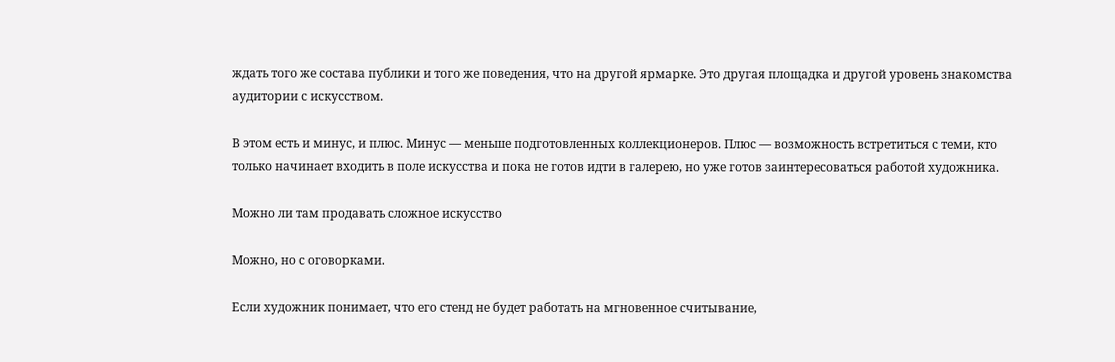ждать того же состава публики и того же поведения, что на другой ярмарке. Это другая площадка и другой уровень знакомства аудитории с искусством.

В этом есть и минус, и плюс. Минус — меньше подготовленных коллекционеров. Плюс — возможность встретиться с теми, кто только начинает входить в поле искусства и пока не готов идти в галерею, но уже готов заинтересоваться работой художника.

Можно ли там продавать сложное искусство

Можно, но с оговорками.

Если художник понимает, что его стенд не будет работать на мгновенное считывание,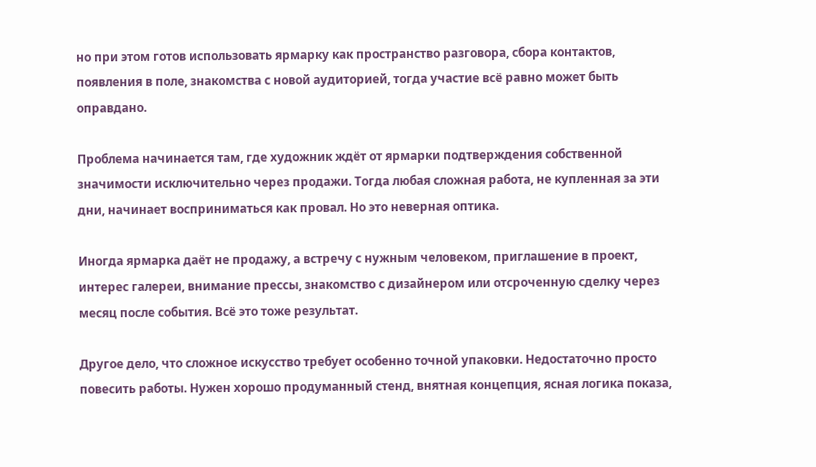но при этом готов использовать ярмарку как пространство разговора, сбора контактов, появления в поле, знакомства с новой аудиторией, тогда участие всё равно может быть оправдано.

Проблема начинается там, где художник ждёт от ярмарки подтверждения собственной значимости исключительно через продажи. Тогда любая сложная работа, не купленная за эти дни, начинает восприниматься как провал. Но это неверная оптика.

Иногда ярмарка даёт не продажу, а встречу с нужным человеком, приглашение в проект, интерес галереи, внимание прессы, знакомство с дизайнером или отсроченную сделку через месяц после события. Всё это тоже результат.

Другое дело, что сложное искусство требует особенно точной упаковки. Недостаточно просто повесить работы. Нужен хорошо продуманный стенд, внятная концепция, ясная логика показа,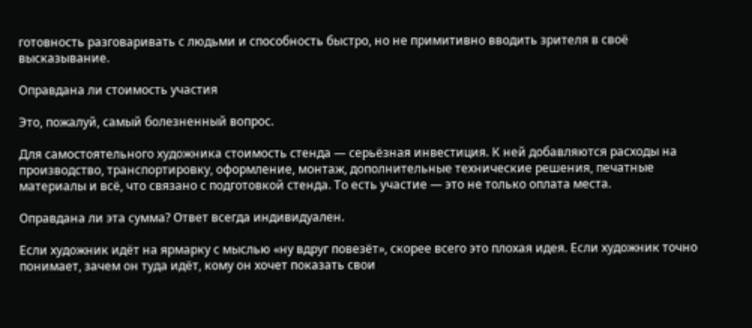готовность разговаривать с людьми и способность быстро, но не примитивно вводить зрителя в своё высказывание.

Оправдана ли стоимость участия

Это, пожалуй, самый болезненный вопрос.

Для самостоятельного художника стоимость стенда — серьёзная инвестиция. К ней добавляются расходы на производство, транспортировку, оформление, монтаж, дополнительные технические решения, печатные материалы и всё, что связано с подготовкой стенда. То есть участие — это не только оплата места.

Оправдана ли эта сумма? Ответ всегда индивидуален.

Если художник идёт на ярмарку с мыслью «ну вдруг повезёт», скорее всего это плохая идея. Если художник точно понимает, зачем он туда идёт, кому он хочет показать свои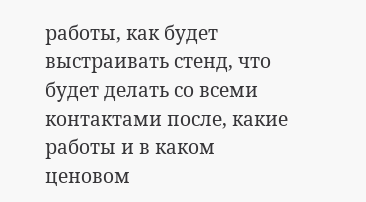работы, как будет выстраивать стенд, что будет делать со всеми контактами после, какие работы и в каком ценовом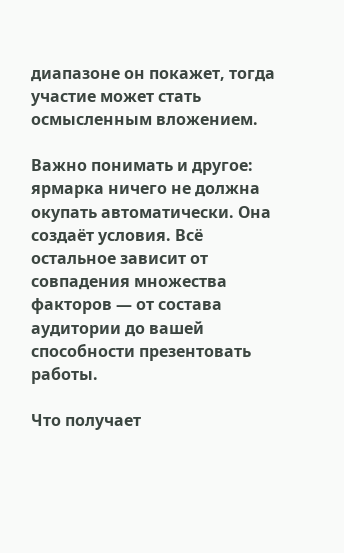диапазоне он покажет, тогда участие может стать осмысленным вложением.

Важно понимать и другое: ярмарка ничего не должна окупать автоматически. Она создаёт условия. Всё остальное зависит от совпадения множества факторов — от состава аудитории до вашей способности презентовать работы.

Что получает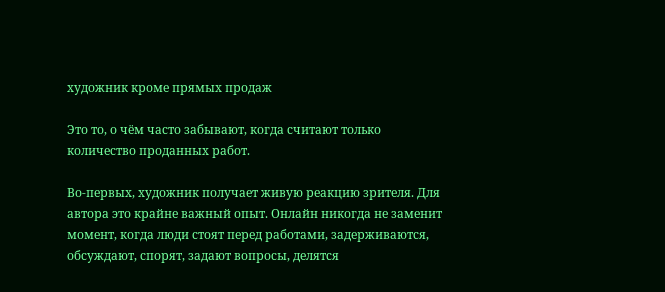художник кроме прямых продаж

Это то, о чём часто забывают, когда считают только количество проданных работ.

Во-первых, художник получает живую реакцию зрителя. Для автора это крайне важный опыт. Онлайн никогда не заменит момент, когда люди стоят перед работами, задерживаются, обсуждают, спорят, задают вопросы, делятся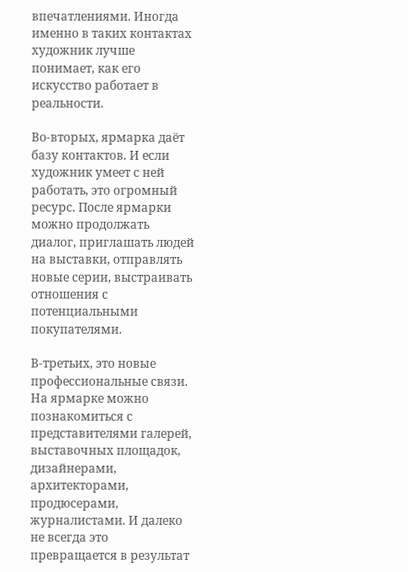впечатлениями. Иногда именно в таких контактах художник лучше понимает, как его искусство работает в реальности.

Во-вторых, ярмарка даёт базу контактов. И если художник умеет с ней работать, это огромный ресурс. После ярмарки можно продолжать диалог, приглашать людей на выставки, отправлять новые серии, выстраивать отношения с потенциальными покупателями.

В-третьих, это новые профессиональные связи. На ярмарке можно познакомиться с представителями галерей, выставочных площадок, дизайнерами, архитекторами, продюсерами, журналистами. И далеко не всегда это превращается в результат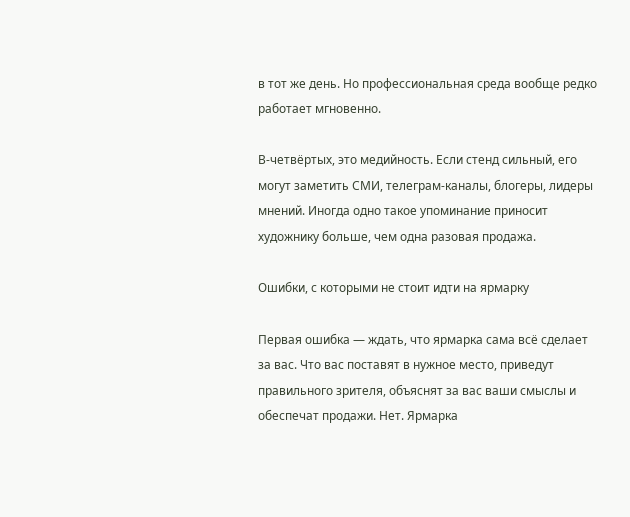в тот же день. Но профессиональная среда вообще редко работает мгновенно.

В-четвёртых, это медийность. Если стенд сильный, его могут заметить СМИ, телеграм-каналы, блогеры, лидеры мнений. Иногда одно такое упоминание приносит художнику больше, чем одна разовая продажа.

Ошибки, с которыми не стоит идти на ярмарку

Первая ошибка — ждать, что ярмарка сама всё сделает за вас. Что вас поставят в нужное место, приведут правильного зрителя, объяснят за вас ваши смыслы и обеспечат продажи. Нет. Ярмарка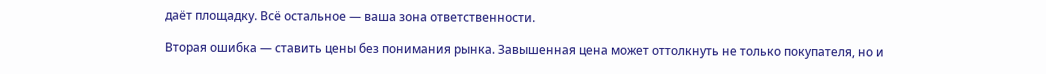даёт площадку. Всё остальное — ваша зона ответственности.

Вторая ошибка — ставить цены без понимания рынка. Завышенная цена может оттолкнуть не только покупателя, но и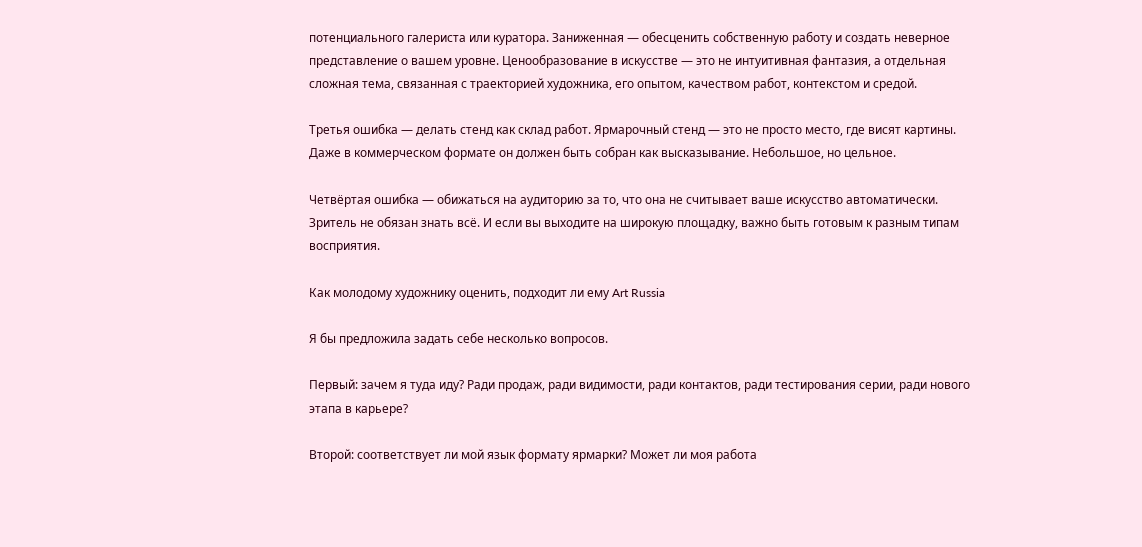потенциального галериста или куратора. Заниженная — обесценить собственную работу и создать неверное представление о вашем уровне. Ценообразование в искусстве — это не интуитивная фантазия, а отдельная сложная тема, связанная с траекторией художника, его опытом, качеством работ, контекстом и средой.

Третья ошибка — делать стенд как склад работ. Ярмарочный стенд — это не просто место, где висят картины. Даже в коммерческом формате он должен быть собран как высказывание. Небольшое, но цельное.

Четвёртая ошибка — обижаться на аудиторию за то, что она не считывает ваше искусство автоматически. Зритель не обязан знать всё. И если вы выходите на широкую площадку, важно быть готовым к разным типам восприятия.

Как молодому художнику оценить, подходит ли ему Art Russia

Я бы предложила задать себе несколько вопросов.

Первый: зачем я туда иду? Ради продаж, ради видимости, ради контактов, ради тестирования серии, ради нового этапа в карьере?

Второй: соответствует ли мой язык формату ярмарки? Может ли моя работа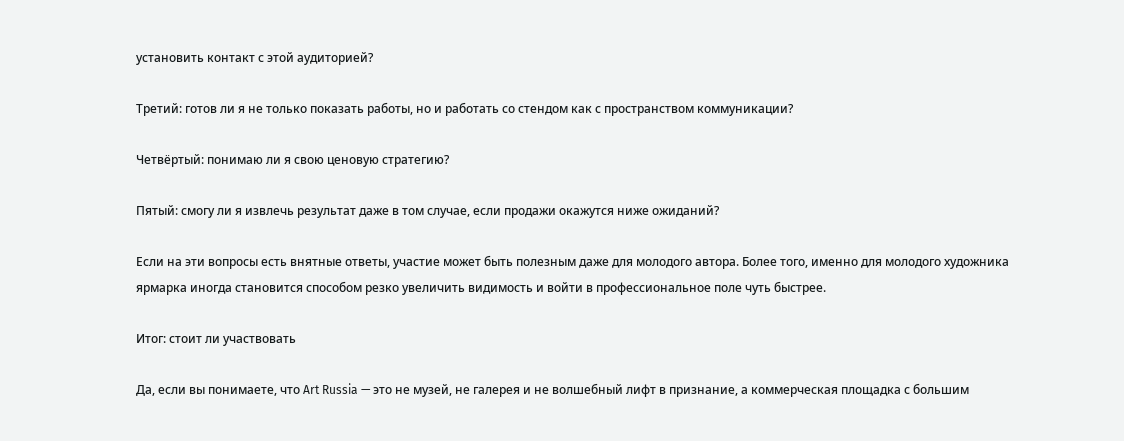установить контакт с этой аудиторией?

Третий: готов ли я не только показать работы, но и работать со стендом как с пространством коммуникации?

Четвёртый: понимаю ли я свою ценовую стратегию?

Пятый: смогу ли я извлечь результат даже в том случае, если продажи окажутся ниже ожиданий?

Если на эти вопросы есть внятные ответы, участие может быть полезным даже для молодого автора. Более того, именно для молодого художника ярмарка иногда становится способом резко увеличить видимость и войти в профессиональное поле чуть быстрее.

Итог: стоит ли участвовать

Да, если вы понимаете, что Art Russia — это не музей, не галерея и не волшебный лифт в признание, а коммерческая площадка с большим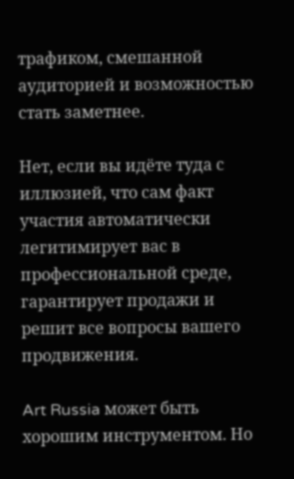трафиком, смешанной аудиторией и возможностью стать заметнее.

Нет, если вы идёте туда с иллюзией, что сам факт участия автоматически легитимирует вас в профессиональной среде, гарантирует продажи и решит все вопросы вашего продвижения.

Art Russia может быть хорошим инструментом. Но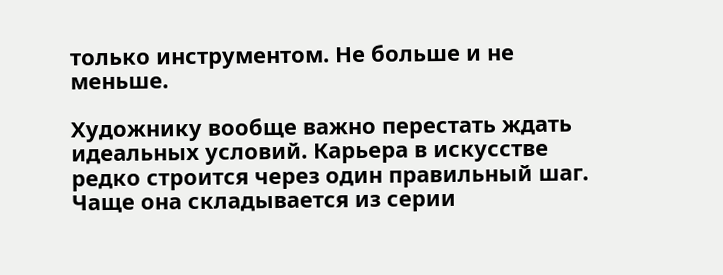только инструментом. Не больше и не меньше.

Художнику вообще важно перестать ждать идеальных условий. Карьера в искусстве редко строится через один правильный шаг. Чаще она складывается из серии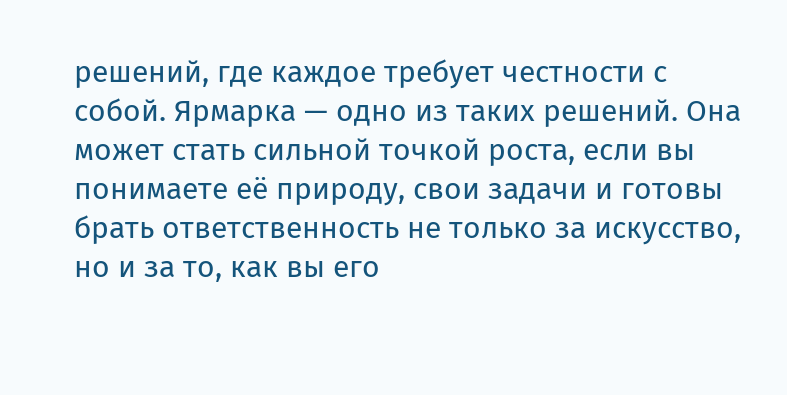решений, где каждое требует честности с собой. Ярмарка — одно из таких решений. Она может стать сильной точкой роста, если вы понимаете её природу, свои задачи и готовы брать ответственность не только за искусство, но и за то, как вы его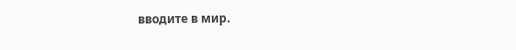вводите в мир.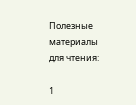Полезные материалы для чтения:

1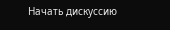Начать дискуссию